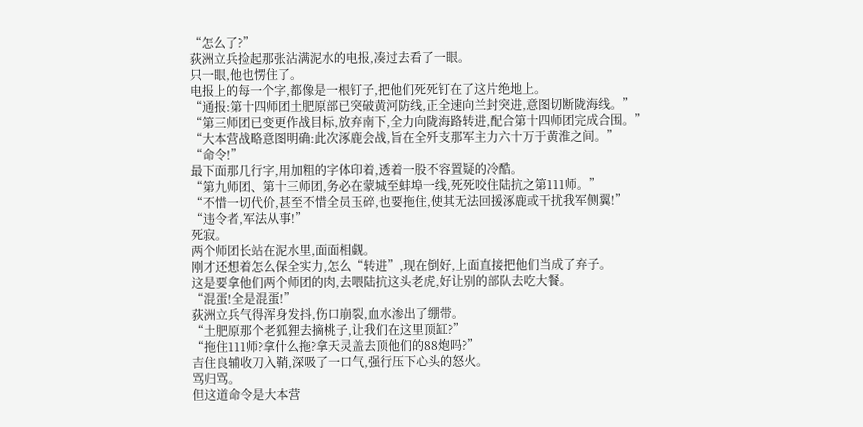“怎么了?”
荻洲立兵捡起那张沾满泥水的电报,凑过去看了一眼。
只一眼,他也愣住了。
电报上的每一个字,都像是一根钉子,把他们死死钉在了这片绝地上。
“通报:第十四师团土肥原部已突破黄河防线,正全速向兰封突进,意图切断陇海线。”
“第三师团已变更作战目标,放弃南下,全力向陇海路转进,配合第十四师团完成合围。”
“大本营战略意图明确:此次涿鹿会战,旨在全歼支那军主力六十万于黄淮之间。”
“命令!”
最下面那几行字,用加粗的字体印着,透着一股不容置疑的冷酷。
“第九师团、第十三师团,务必在蒙城至蚌埠一线,死死咬住陆抗之第111师。”
“不惜一切代价,甚至不惜全员玉碎,也要拖住,使其无法回援涿鹿或干扰我军侧翼!”
“违令者,军法从事!”
死寂。
两个师团长站在泥水里,面面相觑。
刚才还想着怎么保全实力,怎么“转进”,现在倒好,上面直接把他们当成了弃子。
这是要拿他们两个师团的肉,去喂陆抗这头老虎,好让别的部队去吃大餐。
“混蛋!全是混蛋!”
荻洲立兵气得浑身发抖,伤口崩裂,血水渗出了绷带。
“土肥原那个老狐狸去摘桃子,让我们在这里顶缸?”
“拖住111师?拿什么拖?拿天灵盖去顶他们的88炮吗?”
吉住良辅收刀入鞘,深吸了一口气,强行压下心头的怒火。
骂归骂。
但这道命令是大本营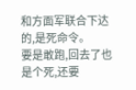和方面军联合下达的,是死命令。
要是敢跑,回去了也是个死,还要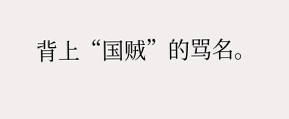背上“国贼”的骂名。